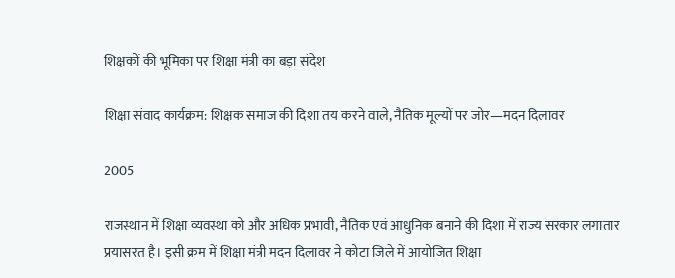शिक्षकों की भूमिका पर शिक्षा मंत्री का बड़ा संदेश

शिक्षा संवाद कार्यक्रम: शिक्षक समाज की दिशा तय करने वाले, नैतिक मूल्यों पर जोर—मदन दिलावर

2005

राजस्थान में शिक्षा व्यवस्था को और अधिक प्रभावी, नैतिक एवं आधुनिक बनाने की दिशा में राज्य सरकार लगातार प्रयासरत है। इसी क्रम में शिक्षा मंत्री मदन दिलावर ने कोटा जिले में आयोजित शिक्षा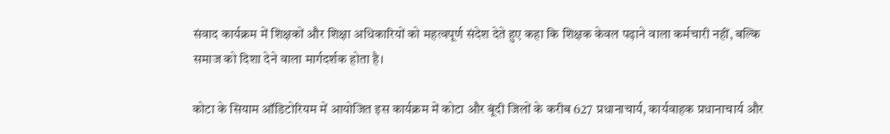संवाद कार्यक्रम में शिक्षकों और शिक्षा अधिकारियों को महत्वपूर्ण संदेश देते हुए कहा कि शिक्षक केवल पढ़ाने वाला कर्मचारी नहीं, बल्कि समाज को दिशा देने वाला मार्गदर्शक होता है।

कोटा के सियाम ऑडिटोरियम में आयोजित इस कार्यक्रम में कोटा और बूंदी जिलों के करीब 627 प्रधानाचार्य, कार्यवाहक प्रधानाचार्य और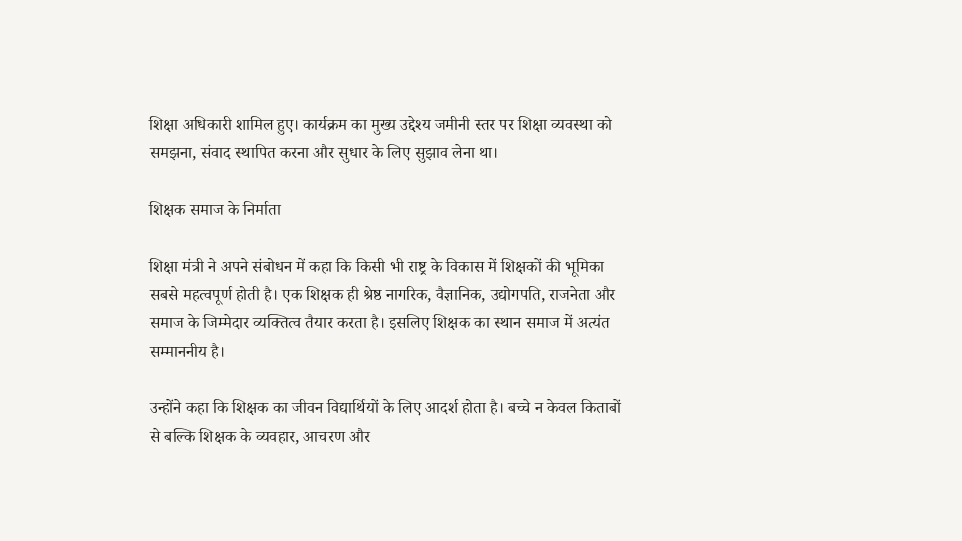शिक्षा अधिकारी शामिल हुए। कार्यक्रम का मुख्य उद्देश्य जमीनी स्तर पर शिक्षा व्यवस्था को समझना, संवाद स्थापित करना और सुधार के लिए सुझाव लेना था।

शिक्षक समाज के निर्माता

शिक्षा मंत्री ने अपने संबोधन में कहा कि किसी भी राष्ट्र के विकास में शिक्षकों की भूमिका सबसे महत्वपूर्ण होती है। एक शिक्षक ही श्रेष्ठ नागरिक, वैज्ञानिक, उद्योगपति, राजनेता और समाज के जिम्मेदार व्यक्तित्व तैयार करता है। इसलिए शिक्षक का स्थान समाज में अत्यंत सम्माननीय है।

उन्होंने कहा कि शिक्षक का जीवन विद्यार्थियों के लिए आदर्श होता है। बच्चे न केवल किताबों से बल्कि शिक्षक के व्यवहार, आचरण और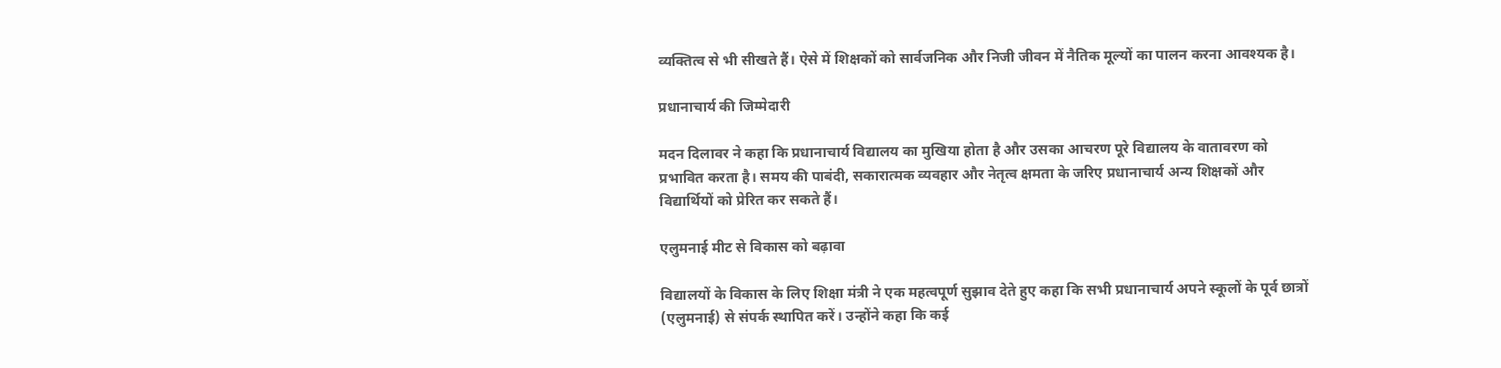व्यक्तित्व से भी सीखते हैं। ऐसे में शिक्षकों को सार्वजनिक और निजी जीवन में नैतिक मूल्यों का पालन करना आवश्यक है।

प्रधानाचार्य की जिम्मेदारी

मदन दिलावर ने कहा कि प्रधानाचार्य विद्यालय का मुखिया होता है और उसका आचरण पूरे विद्यालय के वातावरण को प्रभावित करता है। समय की पाबंदी, सकारात्मक व्यवहार और नेतृत्व क्षमता के जरिए प्रधानाचार्य अन्य शिक्षकों और विद्यार्थियों को प्रेरित कर सकते हैं।

एलुमनाई मीट से विकास को बढ़ावा

विद्यालयों के विकास के लिए शिक्षा मंत्री ने एक महत्वपूर्ण सुझाव देते हुए कहा कि सभी प्रधानाचार्य अपने स्कूलों के पूर्व छात्रों (एलुमनाई) से संपर्क स्थापित करें। उन्होंने कहा कि कई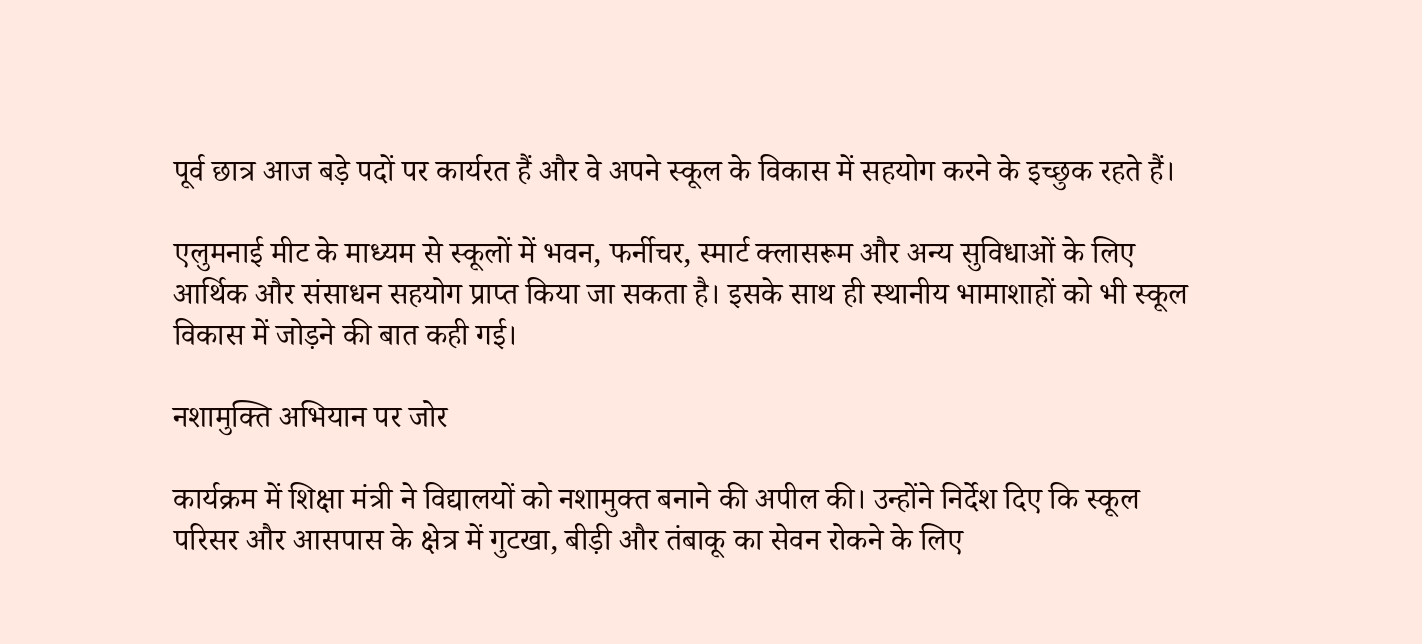पूर्व छात्र आज बड़े पदों पर कार्यरत हैं और वे अपने स्कूल के विकास में सहयोग करने के इच्छुक रहते हैं।

एलुमनाई मीट के माध्यम से स्कूलों में भवन, फर्नीचर, स्मार्ट क्लासरूम और अन्य सुविधाओं के लिए आर्थिक और संसाधन सहयोग प्राप्त किया जा सकता है। इसके साथ ही स्थानीय भामाशाहों को भी स्कूल विकास में जोड़ने की बात कही गई।

नशामुक्ति अभियान पर जोर

कार्यक्रम में शिक्षा मंत्री ने विद्यालयों को नशामुक्त बनाने की अपील की। उन्होंने निर्देश दिए कि स्कूल परिसर और आसपास के क्षेत्र में गुटखा, बीड़ी और तंबाकू का सेवन रोकने के लिए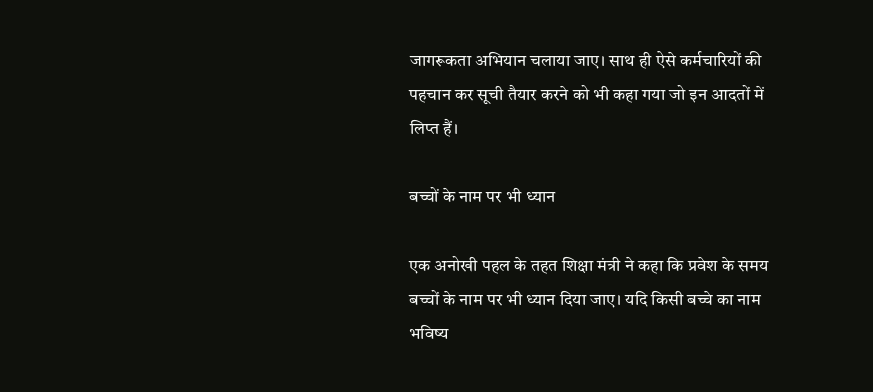जागरूकता अभियान चलाया जाए। साथ ही ऐसे कर्मचारियों की पहचान कर सूची तैयार करने को भी कहा गया जो इन आदतों में लिप्त हैं।

बच्चों के नाम पर भी ध्यान

एक अनोखी पहल के तहत शिक्षा मंत्री ने कहा कि प्रवेश के समय बच्चों के नाम पर भी ध्यान दिया जाए। यदि किसी बच्चे का नाम भविष्य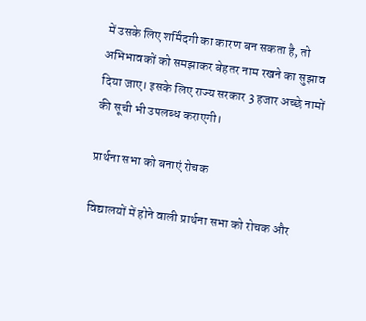में उसके लिए शर्मिंदगी का कारण बन सकता है, तो अभिभावकों को समझाकर बेहतर नाम रखने का सुझाव दिया जाए। इसके लिए राज्य सरकार 3 हजार अच्छे नामों की सूची भी उपलब्ध कराएगी।

प्रार्थना सभा को बनाएं रोचक

विद्यालयों में होने वाली प्रार्थना सभा को रोचक और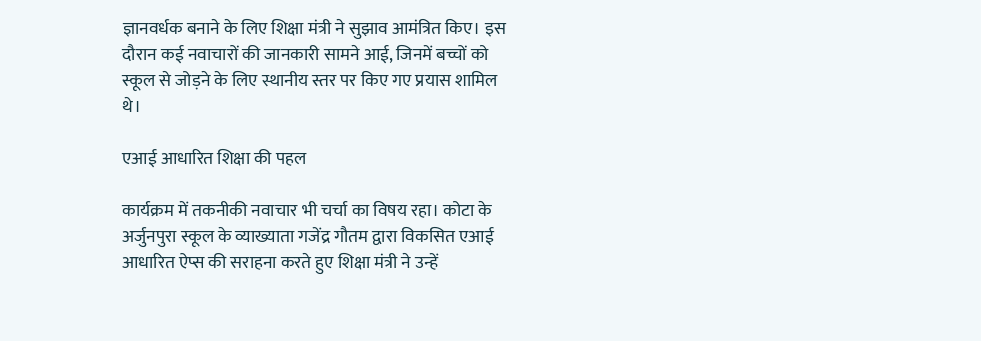ज्ञानवर्धक बनाने के लिए शिक्षा मंत्री ने सुझाव आमंत्रित किए। इस दौरान कई नवाचारों की जानकारी सामने आई, जिनमें बच्चों को स्कूल से जोड़ने के लिए स्थानीय स्तर पर किए गए प्रयास शामिल थे।

एआई आधारित शिक्षा की पहल

कार्यक्रम में तकनीकी नवाचार भी चर्चा का विषय रहा। कोटा के अर्जुनपुरा स्कूल के व्याख्याता गजेंद्र गौतम द्वारा विकसित एआई आधारित ऐप्स की सराहना करते हुए शिक्षा मंत्री ने उन्हें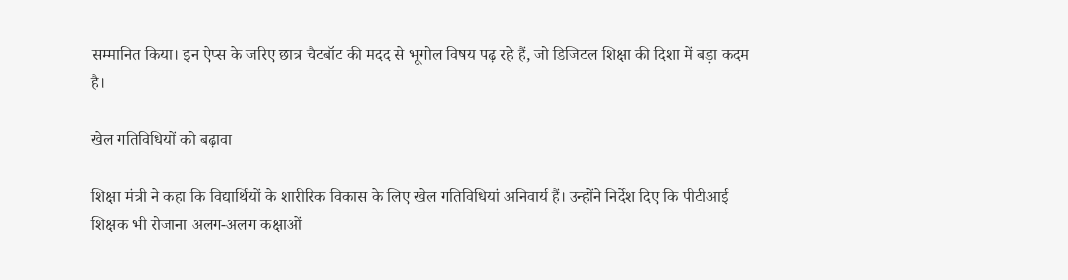सम्मानित किया। इन ऐप्स के जरिए छात्र चैटबॉट की मदद से भूगोल विषय पढ़ रहे हैं, जो डिजिटल शिक्षा की दिशा में बड़ा कदम है।

खेल गतिविधियों को बढ़ावा

शिक्षा मंत्री ने कहा कि विद्यार्थियों के शारीरिक विकास के लिए खेल गतिविधियां अनिवार्य हैं। उन्होंने निर्देश दिए कि पीटीआई शिक्षक भी रोजाना अलग-अलग कक्षाओं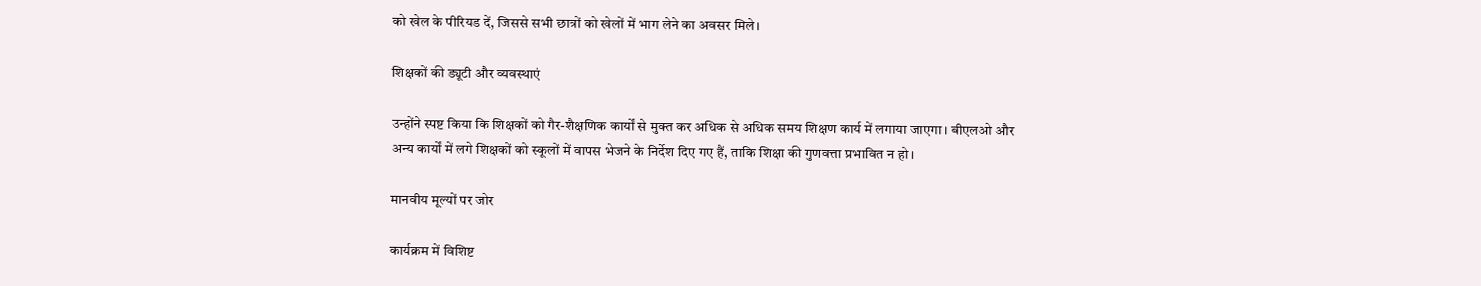को खेल के पीरियड दें, जिससे सभी छात्रों को खेलों में भाग लेने का अवसर मिले।

शिक्षकों की ड्यूटी और व्यवस्थाएं

उन्होंने स्पष्ट किया कि शिक्षकों को गैर-शैक्षणिक कार्यों से मुक्त कर अधिक से अधिक समय शिक्षण कार्य में लगाया जाएगा। बीएलओ और अन्य कार्यों में लगे शिक्षकों को स्कूलों में वापस भेजने के निर्देश दिए गए हैं, ताकि शिक्षा की गुणवत्ता प्रभावित न हो।

मानवीय मूल्यों पर जोर

कार्यक्रम में विशिष्ट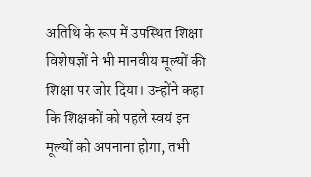अतिथि के रूप में उपस्थित शिक्षा विशेषज्ञों ने भी मानवीय मूल्यों की शिक्षा पर जोर दिया। उन्होंने कहा कि शिक्षकों को पहले स्वयं इन मूल्यों को अपनाना होगा, तभी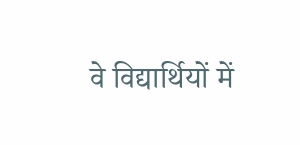वे विद्यार्थियों में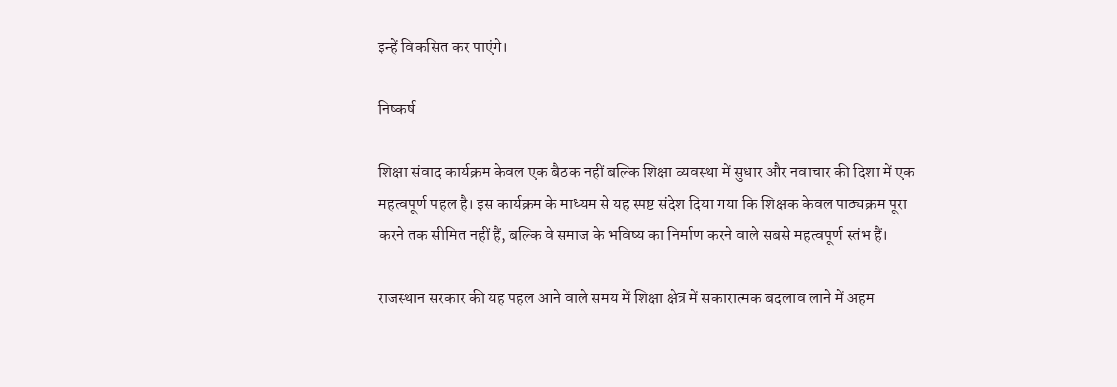इन्हें विकसित कर पाएंगे।

निष्कर्ष

शिक्षा संवाद कार्यक्रम केवल एक बैठक नहीं बल्कि शिक्षा व्यवस्था में सुधार और नवाचार की दिशा में एक महत्वपूर्ण पहल है। इस कार्यक्रम के माध्यम से यह स्पष्ट संदेश दिया गया कि शिक्षक केवल पाठ्यक्रम पूरा करने तक सीमित नहीं हैं, बल्कि वे समाज के भविष्य का निर्माण करने वाले सबसे महत्वपूर्ण स्तंभ हैं।

राजस्थान सरकार की यह पहल आने वाले समय में शिक्षा क्षेत्र में सकारात्मक बदलाव लाने में अहम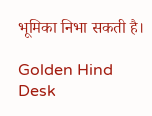भूमिका निभा सकती है।

Golden Hind Desk